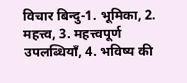विचार बिन्दु-1. भूमिका, 2. महत्त्व, 3. महत्त्वपूर्ण उपलब्धियाँ, 4. भविष्य की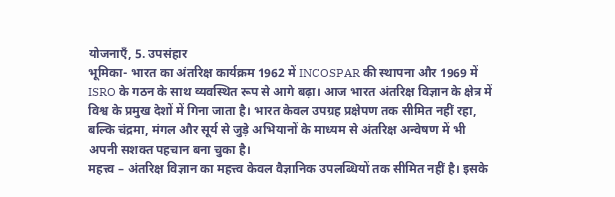योजनाएँ, 5. उपसंहार
भूमिका- भारत का अंतरिक्ष कार्यक्रम 1962 में INCOSPAR की स्थापना और 1969 में ISRO के गठन के साथ व्यवस्थित रूप से आगे बढ़ा। आज भारत अंतरिक्ष विज्ञान के क्षेत्र में विश्व के प्रमुख देशों में गिना जाता है। भारत केवल उपग्रह प्रक्षेपण तक सीमित नहीं रहा, बल्कि चंद्रमा, मंगल और सूर्य से जुड़े अभियानों के माध्यम से अंतरिक्ष अन्वेषण में भी अपनी सशक्त पहचान बना चुका है।
महत्त्व – अंतरिक्ष विज्ञान का महत्त्व केवल वैज्ञानिक उपलब्धियों तक सीमित नहीं है। इसके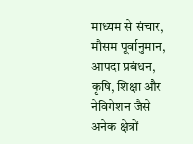माध्यम से संचार, मौसम पूर्वानुमान, आपदा प्रबंधन, कृषि, शिक्षा और नेविगेशन जैसे अनेक क्षेत्रों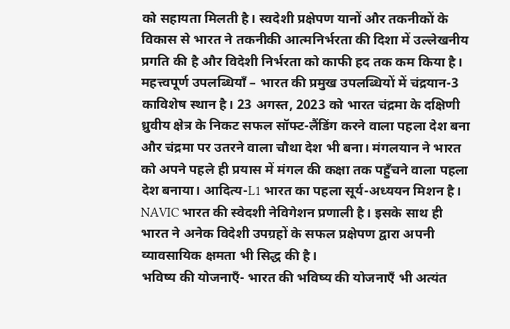को सहायता मिलती है। स्वदेशी प्रक्षेपण यानों और तकनीकों के विकास से भारत ने तकनीकी आत्मनिर्भरता की दिशा में उल्लेखनीय प्रगति की है और विदेशी निर्भरता को काफी हद तक कम किया है।
महत्त्वपूर्ण उपलब्धियाँ – भारत की प्रमुख उपलब्धियों में चंद्रयान-3 काविशेष स्थान है। 23 अगस्त, 2023 को भारत चंद्रमा के दक्षिणी ध्रुवीय क्षेत्र के निकट सफल सॉफ्ट-लैंडिंग करने वाला पहला देश बना और चंद्रमा पर उतरने वाला चौथा देश भी बना। मंगलयान ने भारत को अपने पहले ही प्रयास में मंगल की कक्षा तक पहुँचने वाला पहला देश बनाया। आदित्य-L1 भारत का पहला सूर्य-अध्ययन मिशन है। NAVIC भारत की स्वेदशी नेविगेशन प्रणाली है। इसके साथ ही भारत ने अनेक विदेशी उपग्रहों के सफल प्रक्षेपण द्वारा अपनी व्यावसायिक क्षमता भी सिद्ध की है।
भविष्य की योजनाएँ- भारत की भविष्य की योजनाएँ भी अत्यंत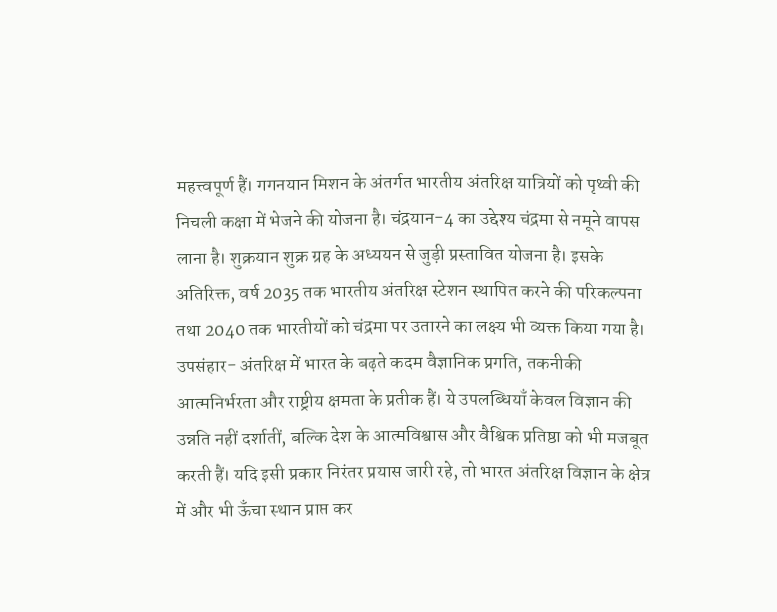महत्त्वपूर्ण हैं। गगनयान मिशन के अंतर्गत भारतीय अंतरिक्ष यात्रियों को पृथ्वी की निचली कक्षा में भेजने की योजना है। चंद्रयान-4 का उद्देश्य चंद्रमा से नमूने वापस लाना है। शुक्रयान शुक्र ग्रह के अध्ययन से जुड़ी प्रस्तावित योजना है। इसके अतिरिक्त, वर्ष 2035 तक भारतीय अंतरिक्ष स्टेशन स्थापित करने की परिकल्पना तथा 2040 तक भारतीयों को चंद्रमा पर उतारने का लक्ष्य भी व्यक्त किया गया है।
उपसंहार- अंतरिक्ष में भारत के बढ़ते कदम वैज्ञानिक प्रगति, तकनीकी आत्मनिर्भरता और राष्ट्रीय क्षमता के प्रतीक हैं। ये उपलब्धियाँ केवल विज्ञान की उन्नति नहीं दर्शातीं, बल्कि देश के आत्मविश्वास और वैश्विक प्रतिष्ठा को भी मजबूत करती हैं। यदि इसी प्रकार निरंतर प्रयास जारी रहे, तो भारत अंतरिक्ष विज्ञान के क्षेत्र में और भी ऊँचा स्थान प्राप्त कर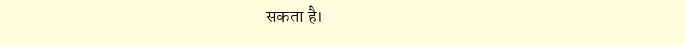सकता है।